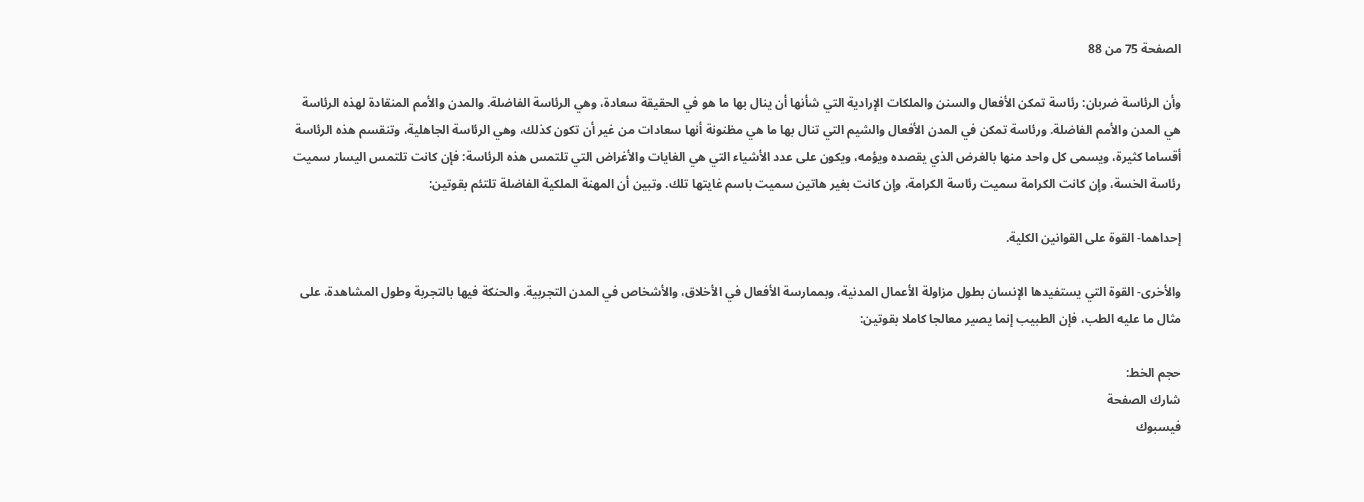الصفحة 75 من 88

وأن الرئاسة ضربان: رئاسة تمكن الأفعال والسنن والملكات الإرادية التي شأنها أن ينال بها ما هو في الحقيقة سعادة، وهي الرئاسة الفاضلة. والمدن والأمم المنقادة لهذه الرئاسة هي المدن والأمم الفاضلة. ورئاسة تمكن في المدن الأفعال والشيم التي تنال بها ما هي مظنونة أنها سعادات من غير أن تكون كذلك، وهي الرئاسة الجاهلية، وتنقسم هذه الرئاسة أقساما كثيرة، ويسمى كل واحد منها بالغرض الذي يقصده ويؤمه، ويكون على عدد الأشياء التي هي الغايات والأغراض التي تلتمس هذه الرئاسة: فإن كانت تلتمس اليسار سميت رئاسة الخسة، وإن كانت الكرامة سميت رئاسة الكرامة، وإن كانت بغير هاتين سميت باسم غايتها تلك. وتبين أن المهنة الملكية الفاضلة تلتئم بقوتين:

إحداهما- القوة على القوانين الكلية.

والأخرى- القوة التي يستفيدها الإنسان بطول مزاولة الأعمال المدنية، وبممارسة الأفعال في الأخلاق، والأشخاص في المدن التجربية. والحنكة فيها بالتجربة وطول المشاهدة، على مثال ما عليه الطب، فإن الطبيب إنما يصير معالجا كاملا بقوتين:

حجم الخط:
شارك الصفحة
فيسبوك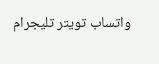واتساب تويتر تليجرام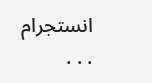انستجرام
. . .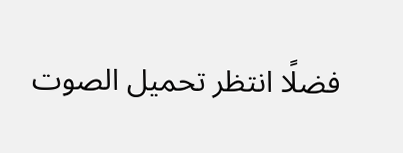فضلًا انتظر تحميل الصوت